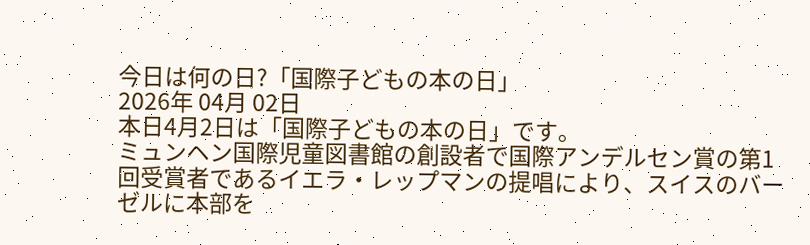今日は何の日?「国際子どもの本の日」
2026年 04月 02日
本日4月2日は「国際子どもの本の日」です。
ミュンヘン国際児童図書館の創設者で国際アンデルセン賞の第1回受賞者であるイエラ・レップマンの提唱により、スイスのバーゼルに本部を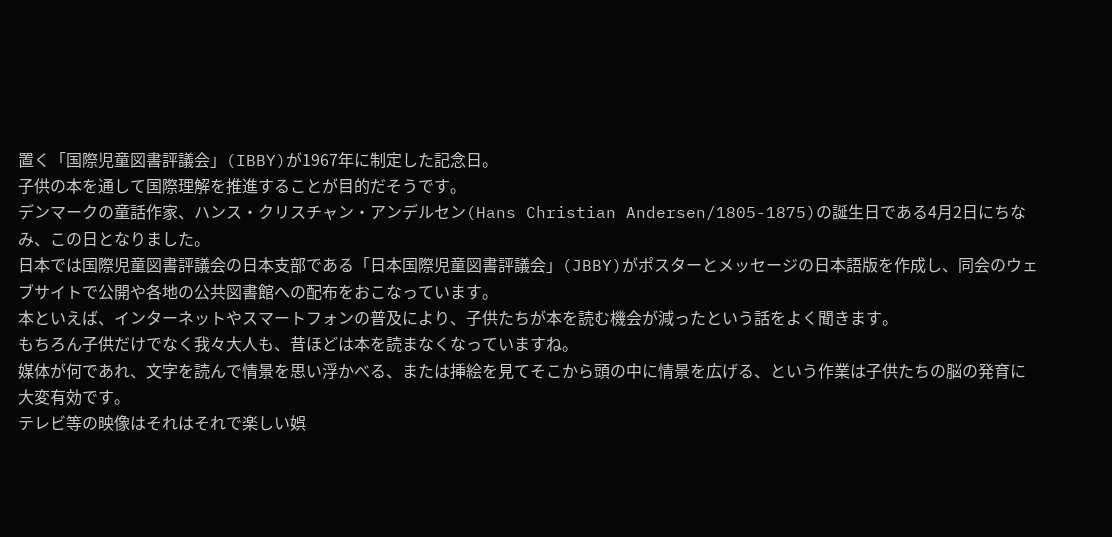置く「国際児童図書評議会」(IBBY)が1967年に制定した記念日。
子供の本を通して国際理解を推進することが目的だそうです。
デンマークの童話作家、ハンス・クリスチャン・アンデルセン(Hans Christian Andersen/1805-1875)の誕生日である4月2日にちなみ、この日となりました。
日本では国際児童図書評議会の日本支部である「日本国際児童図書評議会」(JBBY)がポスターとメッセージの日本語版を作成し、同会のウェブサイトで公開や各地の公共図書館への配布をおこなっています。
本といえば、インターネットやスマートフォンの普及により、子供たちが本を読む機会が減ったという話をよく聞きます。
もちろん子供だけでなく我々大人も、昔ほどは本を読まなくなっていますね。
媒体が何であれ、文字を読んで情景を思い浮かべる、または挿絵を見てそこから頭の中に情景を広げる、という作業は子供たちの脳の発育に大変有効です。
テレビ等の映像はそれはそれで楽しい娯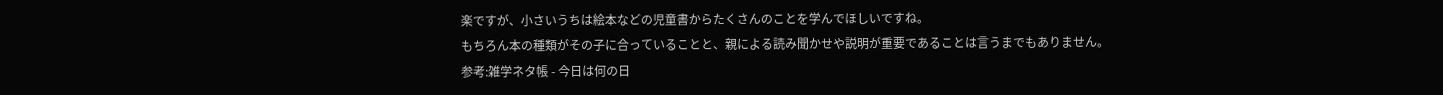楽ですが、小さいうちは絵本などの児童書からたくさんのことを学んでほしいですね。
もちろん本の種類がその子に合っていることと、親による読み聞かせや説明が重要であることは言うまでもありません。
参考:雑学ネタ帳 - 今日は何の日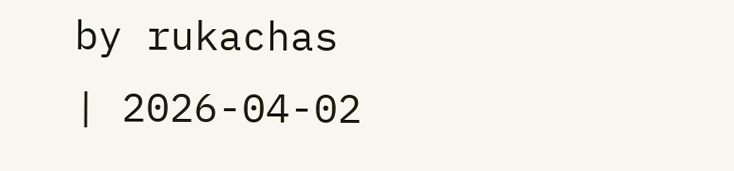by rukachas
| 2026-04-02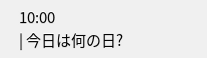10:00
| 今日は何の日?